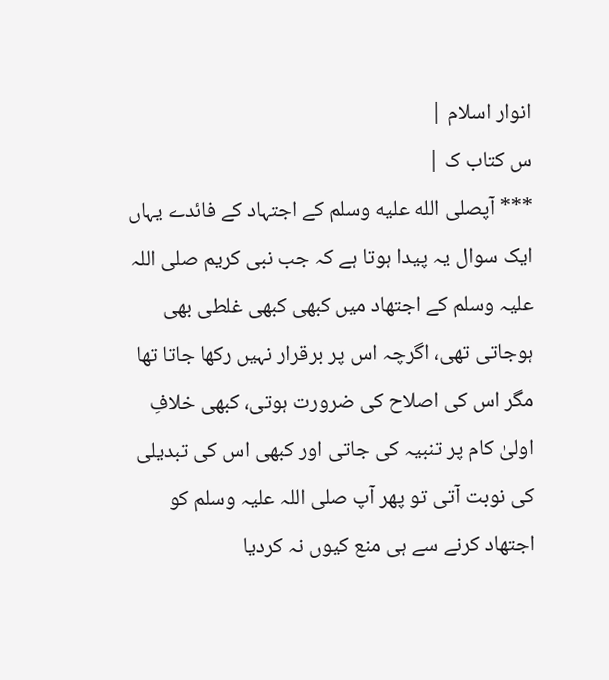انوار اسلام |
س کتاب ک |
*** آپصلى الله عليه وسلم کے اجتہاد کے فائدے یہاں ایک سوال یہ پیدا ہوتا ہے کہ جب نبی کریم صلی اللہ علیہ وسلم کے اجتھاد میں کبھی کبھی غلطی بھی ہوجاتی تھی، اگرچہ اس پر برقرار نہیں رکھا جاتا تھا مگر اس کی اصلاح کی ضرورت ہوتی، کبھی خلافِ اولیٰ کام پر تنبیہ کی جاتی اور کبھی اس کی تبدیلی کی نوبت آتی تو پھر آپ صلی اللہ علیہ وسلم کو اجتھاد کرنے سے ہی منع کیوں نہ کردیا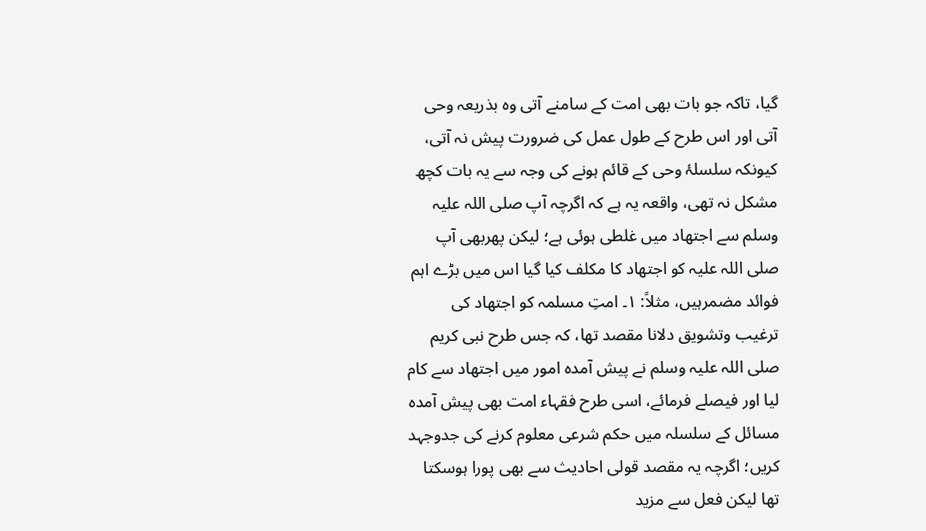گیا، تاکہ جو بات بھی امت کے سامنے آتی وہ بذریعہ وحی آتی اور اس طرح کے طول عمل کی ضرورت پیش نہ آتی، کیونکہ سلسلۂ وحی کے قائم ہونے کی وجہ سے یہ بات کچھ مشکل نہ تھی، واقعہ یہ ہے کہ اگرچہ آپ صلی اللہ علیہ وسلم سے اجتھاد میں غلطی ہوئی ہے؛ لیکن پھربھی آپ صلی اللہ علیہ کو اجتھاد کا مکلف کیا گیا اس میں بڑے اہم فوائد مضمرہیں، مثلاً: ۱۔ امتِ مسلمہ کو اجتھاد کی ترغیب وتشویق دلانا مقصد تھا، کہ جس طرح نبی کریم صلی اللہ علیہ وسلم نے پیش آمدہ امور میں اجتھاد سے کام لیا اور فیصلے فرمائے، اسی طرح فقہاء امت بھی پیش آمدہ مسائل کے سلسلہ میں حکم شرعی معلوم کرنے کی جدوجہد کریں؛ اگرچہ یہ مقصد قولی احادیث سے بھی پورا ہوسکتا تھا لیکن فعل سے مزید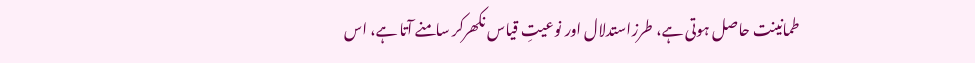طمانینت حاصل ہوتی ہے، طرزاستدلال اور نوعیتِ قیاس نکھرکر سامنے آتا ہے، اس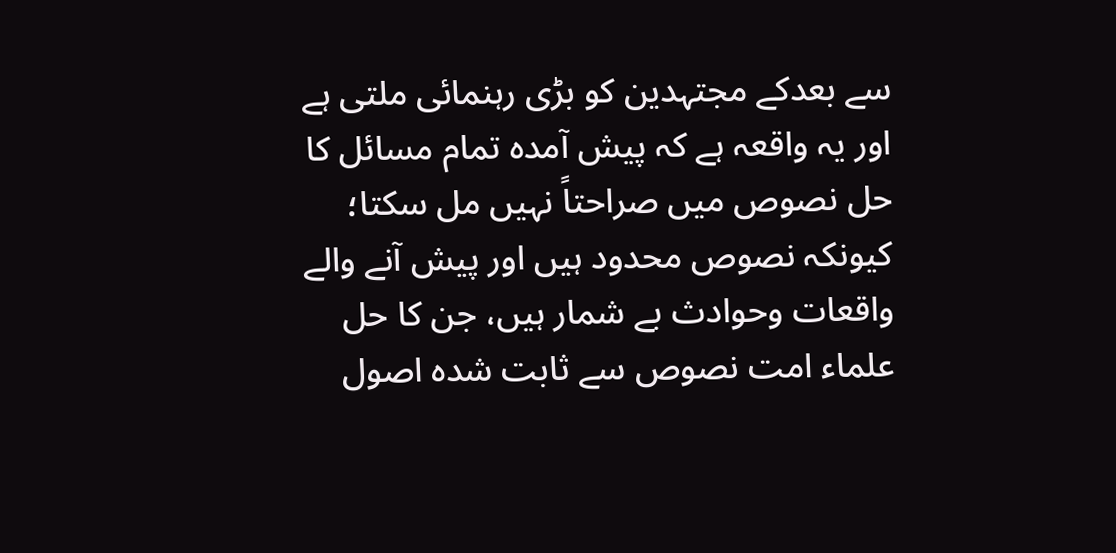سے بعدکے مجتہدین کو بڑی رہنمائی ملتی ہے اور یہ واقعہ ہے کہ پیش آمدہ تمام مسائل کا حل نصوص میں صراحتاً نہیں مل سکتا؛ کیونکہ نصوص محدود ہیں اور پیش آنے والے واقعات وحوادث بے شمار ہیں، جن کا حل علماء امت نصوص سے ثابت شدہ اصول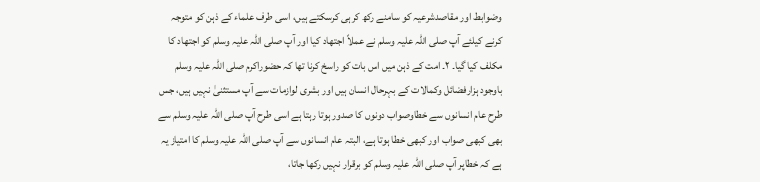وضوابط اور مقاصدشرعیہ کو سامنے رکھ کرہی کرسکتے ہیں، اسی طرف علماء کے ذہن کو متوجہ کرنے کیلئے آپ صلی اللہ علیہ وسلم نے عملاً اجتھاد کیا اور آپ صلی اللہ علیہ وسلم کو اجتھاد کا مکلف کیا گیا۔ ۲۔ امت کے ذہن میں اس بات کو راسخ کرنا تھا کہ حضوراکرم صلی اللہ علیہ وسلم باوجود ہزارفضائل وکمالات کے بہرحال انسان ہیں اور بشری لوازمات سے آپ مستثنیٰ نہیں ہیں، جس طرح عام انسانوں سے خطاوصواب دونوں کا صدور ہوتا رہتا ہے اسی طرح آپ صلی اللہ علیہ وسلم سے بھی کبھی صواب اور کبھی خطا ہوتا ہے، البتہ عام انسانوں سے آپ صلی اللہ علیہ وسلم کا امتیاز یہ ہے کہ خطاپر آپ صلی اللہ علیہ وسلم کو برقرار نہیں رکھا جاتا،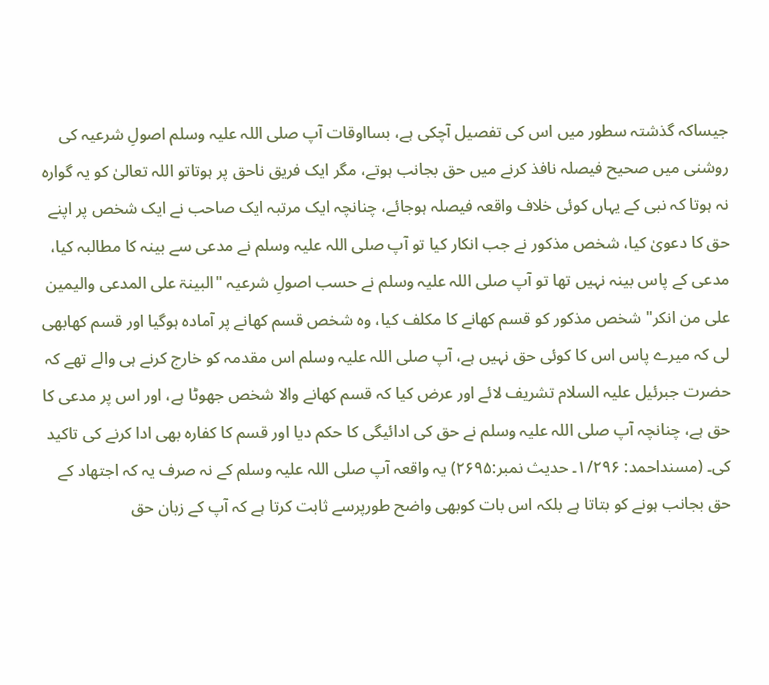جیساکہ گذشتہ سطور میں اس کی تفصیل آچکی ہے، بسااوقات آپ صلی اللہ علیہ وسلم اصولِ شرعیہ کی روشنی میں صحیح فیصلہ نافذ کرنے میں حق بجانب ہوتے، مگر ایک فریق ناحق پر ہوتاتو اللہ تعالیٰ کو یہ گوارہ نہ ہوتا کہ نبی کے یہاں کوئی خلاف واقعہ فیصلہ ہوجائے، چنانچہ ایک مرتبہ ایک صاحب نے ایک شخص پر اپنے حق کا دعویٰ کیا، شخص مذکور نے جب انکار کیا تو آپ صلی اللہ علیہ وسلم نے مدعی سے بینہ کا مطالبہ کیا، مدعی کے پاس بینہ نہیں تھا تو آپ صلی اللہ علیہ وسلم نے حسب اصولِ شرعیہ "البینۃ علی المدعی والیمین علی من انکر" شخص مذکور کو قسم کھانے کا مکلف کیا، وہ شخص قسم کھانے پر آمادہ ہوگیا اور قسم کھابھی لی کہ میرے پاس اس کا کوئی حق نہیں ہے، آپ صلی اللہ علیہ وسلم اس مقدمہ کو خارج کرنے ہی والے تھے کہ حضرت جبرئیل علیہ السلام تشریف لائے اور عرض کیا کہ قسم کھانے والا شخص جھوٹا ہے، اور اس پر مدعی کا حق ہے، چنانچہ آپ صلی اللہ علیہ وسلم نے حق کی ادائیگی کا حکم دیا اور قسم کا کفارہ بھی ادا کرنے کی تاکید کی۔ (مسنداحمد: ۱/۲۹۶۔ حدیث نمبر:۲۶۹۵) یہ واقعہ آپ صلی اللہ علیہ وسلم کے نہ صرف یہ کہ اجتھاد کے حق بجانب ہونے کو بتاتا ہے بلکہ اس بات کوبھی واضح طورپرسے ثابت کرتا ہے کہ آپ کے زبان حق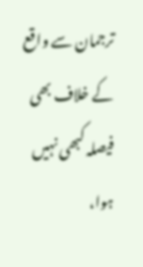ترجمان سے واقع کے خلاف بھی فیصلہ کبھی نہیں ہوا،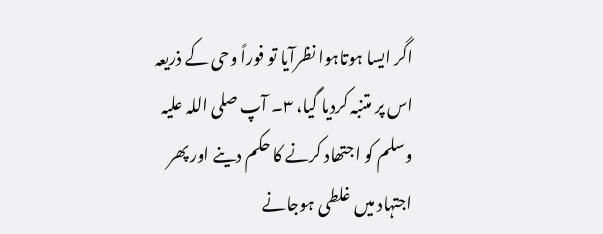اگر ایسا ہوتاہوا نظرآیا تو فوراً وحی کے ذریعہ اس پر متنبہ کردیا گیا، ۳۔ آپ صلی اللہ علیہ وسلم کو اجتھاد کرنے کا حکم دینے اور پھر اجتہاد میں غلطی ہوجانے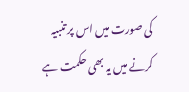کی صورت میں اس پر تنبیہ کرنے میں یہ بھی حکمت ہے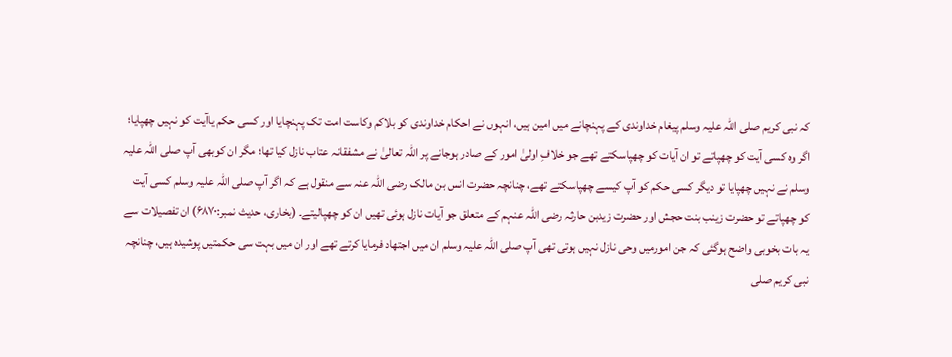کہ نبی کریم صلی اللہ علیہ وسلم پیغام خداوندی کے پہنچانے میں امین ہیں، انہوں نے احکام خداوندی کو بلاکم وکاست امت تک پہنچایا اور کسی حکم یاآیت کو نہیں چھپایا؛ اگر وہ کسی آیت کو چھپاتے تو ان آیات کو چھپاسکتے تھے جو خلافِ اولیٰ امور کے صادر ہوجانے پر اللہ تعالیٰ نے مشفقانہ عتاب نازل کیا تھا؛ مگر ان کوبھی آپ صلی اللہ علیہ وسلم نے نہیں چھپایا تو دیگر کسی حکم کو آپ کیسے چھپاسکتے تھے، چنانچہ حضرت انس بن مالک رضی اللہ عنہ سے منقول ہے کہ اگر آپ صلی اللہ علیہ وسلم کسی آیت کو چھپاتے تو حضرت زینب بنت حجش اور حضرت زیدبن حارثہ رضی اللہ عنہم کے متعلق جو آیات نازل ہوئی تھیں ان کو چھپالیتے۔ (بخاری، حدیث نمبر:۶۸۷۰) ان تفصیلات سے یہ بات بخوبی واضح ہوگئی کہ جن امورمیں وحی نازل نہیں ہوتی تھی آپ صلی اللہ علیہ وسلم ان میں اجتھاد فرمایا کرتے تھے اور ان میں بہت سی حکمتیں پوشیدہ ہیں، چنانچہ نبی کریم صلی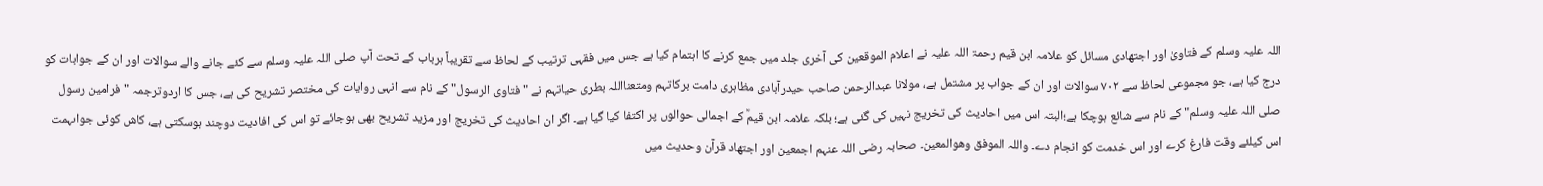اللہ علیہ وسلم کے فتاویٰ اور اجتھادی مسائل کو علامہ ابن قیم رحمۃ اللہ علیہ نے اعلام الموقعین کی آخری جلد میں جمع کرنے کا اہتمام کیا ہے جس میں فقہی ترتیب کے لحاظ سے تقریباً ہرباب کے تحت آپ صلی اللہ علیہ وسلم سے کئے جانے والے سوالات اور ان کے جوابات کو درج کیا ہے، جو مجموعی لحاظ سے ۷۰۲ سوالات اور ان کے جواب پر مشتمل ہے، مولانا عبدالرحمن صاحب حیدرآبادی مظاہری دامت برکاتہم ومتعنااللہ بطری حیاتہم نے "فتاوی الرسول" کے نام سے انہی روایات کی مختصر تشریح کی ہے، جس کا اردوترجمہ "فرامین رسول صلی اللہ علیہ وسلم" کے نام سے شائع ہوچکا ہے؛البتہ اس میں احادیث کی تخریج نہیں کی گئی ہے؛ بلکہ علامہ ابن قیمؒ کے اجمالی حوالوں پر اکتفا کیا گیا ہے۔ اگر ان احادیث کی تخریج اور مزید تشریح بھی ہوجائے تو اس کی افادیت دوچند ہوسکتی ہے، کاش کوئی جواںہمت اس کیلئے وقت فارغ کرے اور اس خدمت کو انجام دے۔ واللہ الموفق وھوالمعین۔ صحابہ رضی اللہ عنہم اجمعین اور اجتھاد قرآن وحدیث میں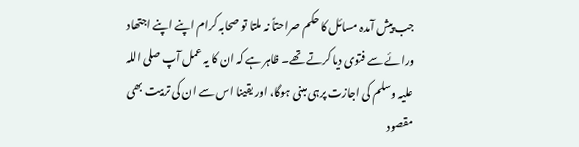جب پیش آمدہ مسائل کا حکم صراحتاً نہ ملتا تو صحابہ کرام اپنے اپنے اجتھاد ورائے سے فتوی دیا کرتے تھے۔ ظاہر ہے کہ ان کا یہ عمل آپ صلی اللہ علیہ وسلم کی اجازت پرہی مبنی ہوگا، اور یقینا اس سے ان کی تربیت بھی مقصود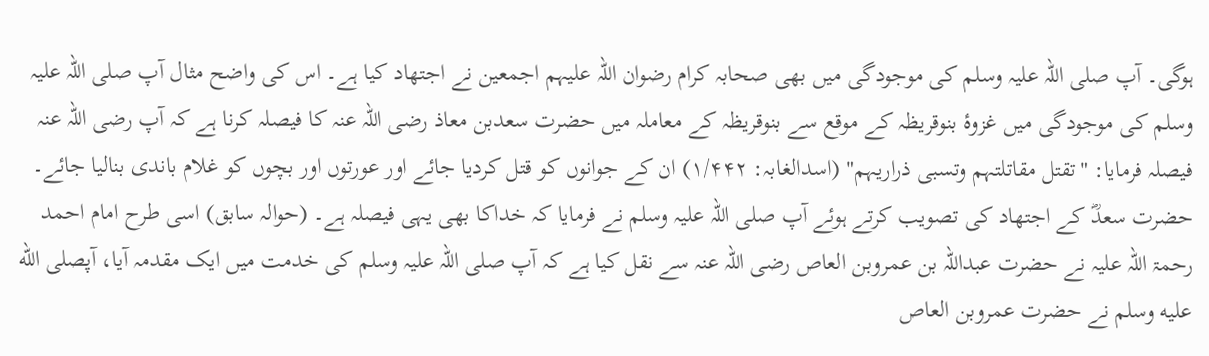ہوگی۔ آپ صلی اللہ علیہ وسلم کی موجودگی میں بھی صحابہ کرام رضوان اللہ علیہم اجمعین نے اجتھاد کیا ہے۔ اس کی واضح مثال آپ صلی اللہ علیہ وسلم کی موجودگی میں غزوۂ بنوقریظہ کے موقع سے بنوقریظہ کے معاملہ میں حضرت سعدبن معاذ رضی اللہ عنہ کا فیصلہ کرنا ہے کہ آپ رضی اللہ عنہ فیصلہ فرمایا: "تقتل مقاتلتہم وتسبی ذراریہم" (اسدالغابہ: ۱/۴۴۲) ان کے جوانوں کو قتل کردیا جائے اور عورتوں اور بچوں کو غلام باندی بنالیا جائے۔ حضرت سعدؓ کے اجتھاد کی تصویب کرتے ہوئے آپ صلی اللہ علیہ وسلم نے فرمایا کہ خداکا بھی یہی فیصلہ ہے۔ (حوالہ سابق) اسی طرح امام احمد رحمۃ اللہ علیہ نے حضرت عبداللہ بن عمروبن العاص رضی اللہ عنہ سے نقل کیا ہے کہ آپ صلی اللہ علیہ وسلم کی خدمت میں ایک مقدمہ آیا، آپصلى الله عليه وسلم نے حضرت عمروبن العاص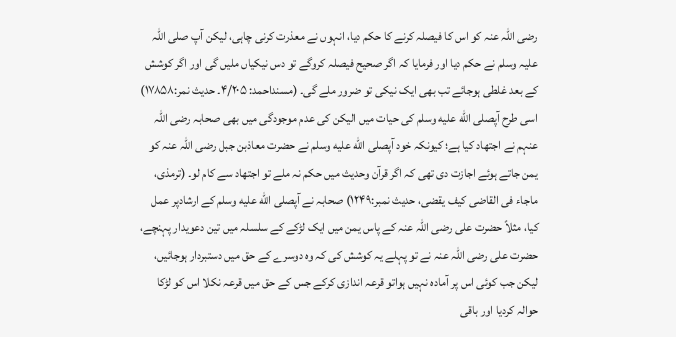رضی اللہ عنہ کو اس کا فیصلہ کرنے کا حکم دیا، انہوں نے معذرت کرنی چاہی، لیکن آپ صلی اللہ علیہ وسلم نے حکم دیا اور فرمایا کہ اگر صحیح فیصلہ کروگے تو دس نیکیاں ملیں گی اور اگر کوشش کے بعد غلطی ہوجائے تب بھی ایک نیکی تو ضرور ملے گی۔ (مسنداحمد: ۴/۲۰۵۔ حدیث نمر:۱۷۸۵۸) اسی طرح آپصلى الله عليه وسلم کی حیات میں الیکن کی عدم موجودگی میں بھی صحابہ رضی اللہ عنہم نے اجتھاد کیا ہے؛ کیونکہ خود آپصلى الله عليه وسلم نے حضرت معاذبن جبل رضی اللہ عنہ کو یمن جاتے ہوئے اجازت دی تھی کہ اگر قرآن وحدیث میں حکم نہ ملے تو اجتھاد سے کام لو۔ (ترمذی، ماجاء فی القاضی کیف یقضی، حدیث نمبر:۱۲۴۹) صحابہ نے آپصلى الله عليه وسلم کے ارشادپر عمل کیا، مثلاً حضرت علی رضی اللہ عنہ کے پاس یمن میں ایک لڑکے کے سلسلہ میں تین دعویدار پہنچے، حضرت علی رضی اللہ عنہ نے تو پہلے یہ کوشش کی کہ وہ دوسرے کے حق میں دستبردار ہوجائیں، لیکن جب کوئی اس پر آمادہ نہیں ہواتو قرعہ اندازی کرکے جس کے حق میں قرعہ نکلا اس کو لڑکا حوالہ کردیا اور باقی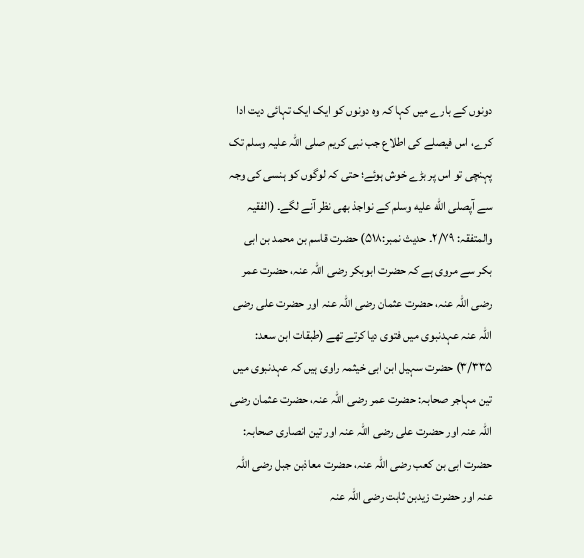دونوں کے بارے میں کہا کہ وہ دونوں کو ایک ایک تہائی دیت ادا کرے، اس فیصلے کی اطلاع جب نبی کریم صلی اللہ علیہ وسلم تک پہنچی تو اس پر بڑے خوش ہوئے؛ حتی کہ لوگوں کو ہنسی کی وجہ سے آپصلى الله عليه وسلم کے نواجذ بھی نظر آنے لگے۔ (الفقیہ والمتفقہ: ۲/۷۹۔ حدیث نمبر:۵۱۸) حضرت قاسم بن محمد بن ابی بکر سے مروی ہے کہ حضرت ابوبکر رضی اللہ عنہ، حضرت عمر رضی اللہ عنہ، حضرت عثمان رضی اللہ عنہ اور حضرت علی رضی اللہ عنہ عہدنبوی میں فتوی دیا کرتے تھے (طبقات ابن سعد: ۳/۳۳۵) حضرت سہیل ابن ابی خیثمہ راوی ہیں کہ عہدنبوی میں تین مہاجر صحابہ: حضرت عمر رضی اللہ عنہ، حضرت عثمان رضی اللہ عنہ اور حضرت علی رضی اللہ عنہ اور تین انصاری صحابہ: حضرت ابی بن کعب رضی اللہ عنہ، حضرت معاذبن جبل رضی اللہ عنہ اور حضرت زیدبن ثابت رضی اللہ عنہ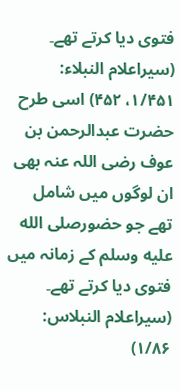فتوی دیا کرتے تھے۔ (سیراعلام النبلاء: ۱/۴۵۱، ۴۵۲) اسی طرح حضرت عبدالرحمن بن عوف رضی اللہ عنہ بھی ان لوگوں میں شامل تھے جو حضورصلى الله عليه وسلم کے زمانہ میں فتوی دیا کرتے تھے۔ (سیراعلام النبلاس: ۱/۸۶)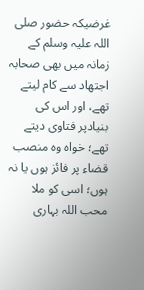غرضیکہ حضور صلی اللہ علیہ وسلم کے زمانہ میں بھی صحابہ اجتھاد سے کام لیتے تھے، اور اس کی بنیادپر فتاوی دیتے تھے؛ خواہ وہ منصب قضاء پر فائز ہوں یا نہ ہوں؛ اسی کو ملا محب اللہ بہاری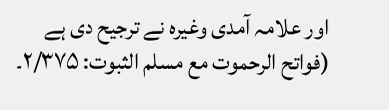اور علامہ آمدی وغیرہ نے ترجیح دی ہے (فواتح الرحموت مع مسلم الثبوت: ۲/۳۷۵۔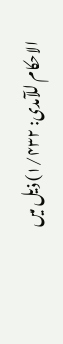الاحکام للآمدی: ۱/۴۳۲) ذیل میں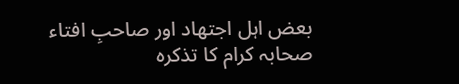بعض اہل اجتھاد اور صاحبِ افتاء صحابہ کرام کا تذکرہ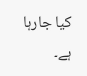کیا جارہا ہے۔